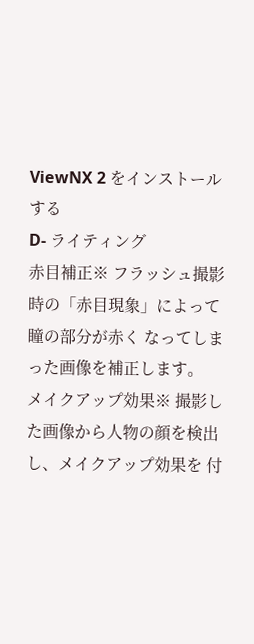ViewNX 2 をインストールする
D- ライティング
赤目補正※ フラッシュ撮影時の「赤目現象」によって瞳の部分が赤く なってしまった画像を補正します。
メイクアップ効果※ 撮影した画像から人物の顔を検出し、メイクアップ効果を 付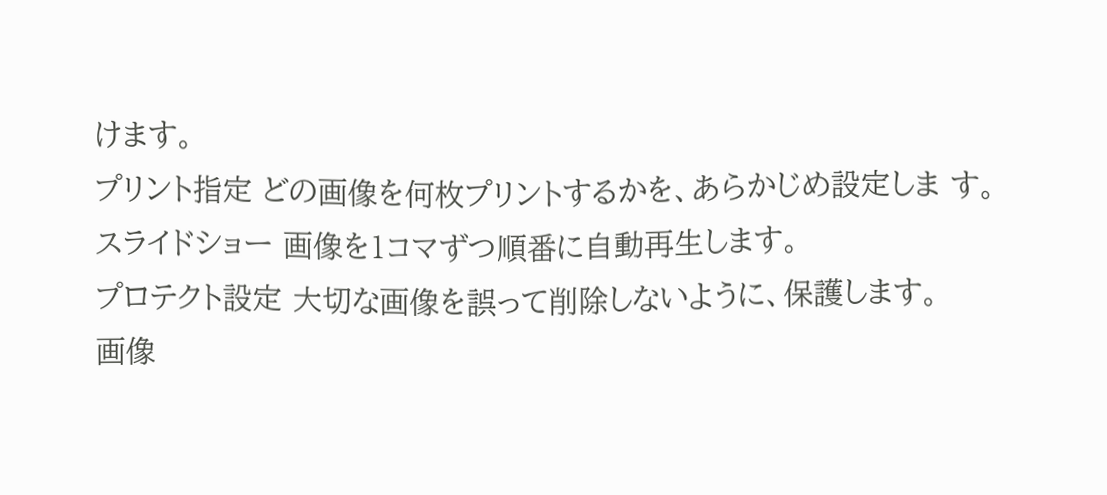けます。
プリント指定 どの画像を何枚プリントするかを、あらかじめ設定しま す。
スライドショー 画像を1コマずつ順番に自動再生します。
プロテクト設定 大切な画像を誤って削除しないように、保護します。
画像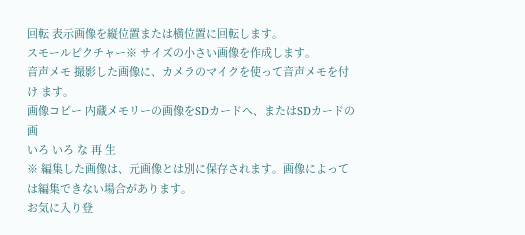回転 表示画像を縦位置または横位置に回転します。
スモールピクチャー※ サイズの小さい画像を作成します。
音声メモ 撮影した画像に、カメラのマイクを使って音声メモを付け ます。
画像コピー 内蔵メモリーの画像をSDカードへ、またはSDカードの画
いろ いろ な 再 生
※ 編集した画像は、元画像とは別に保存されます。画像によっては編集できない場合があります。
お気に入り登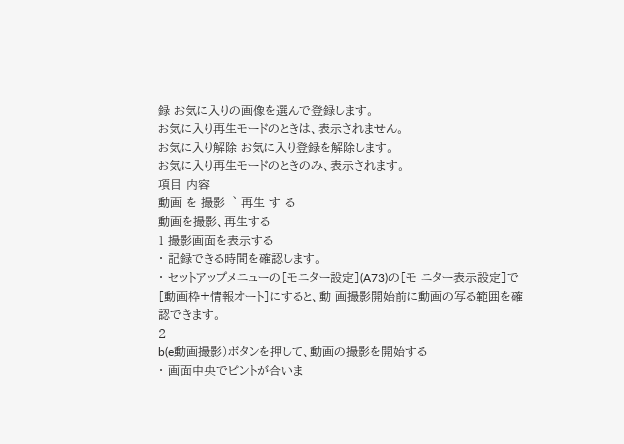録 お気に入りの画像を選んで登録します。
お気に入り再生モードのときは、表示されません。
お気に入り解除 お気に入り登録を解除します。
お気に入り再生モードのときのみ、表示されます。
項目 内容
動画 を 撮影︑ 再生 す る
動画を撮影、再生する
1 撮影画面を表示する
・ 記録できる時間を確認します。
・ セットアップメニューの[モニター設定](A73)の[モ ニター表示設定]で[動画枠+情報オート]にすると、動 画撮影開始前に動画の写る範囲を確認できます。
2
b(e動画撮影)ボタンを押して、動画の撮影を開始する
・ 画面中央でピントが合いま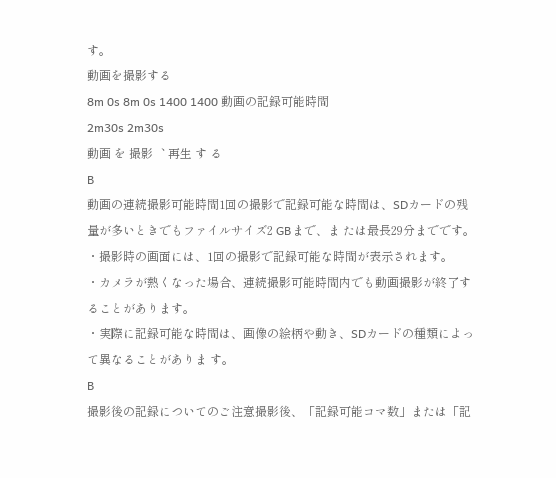す。
動画を撮影する
8m 0s 8m 0s 1400 1400 動画の記録可能時間
2m30s 2m30s
動画 を 撮影︑ 再生 す る
B
動画の連続撮影可能時間1回の撮影で記録可能な時間は、SDカードの残量が多いときでもファイルサイズ2 GBまで、ま たは最長29分までです。
・撮影時の画面には、1回の撮影で記録可能な時間が表示されます。
・カメラが熱くなった場合、連続撮影可能時間内でも動画撮影が終了することがあります。
・実際に記録可能な時間は、画像の絵柄や動き、SDカードの種類によって異なることがありま す。
B
撮影後の記録についてのご注意撮影後、「記録可能コマ数」または「記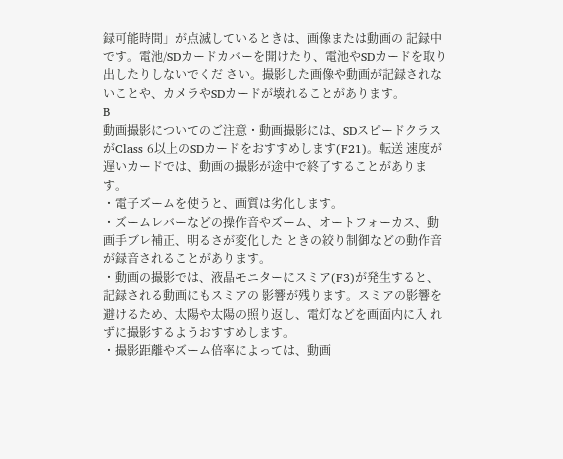録可能時間」が点滅しているときは、画像または動画の 記録中です。電池/SDカードカバーを開けたり、電池やSDカードを取り出したりしないでくだ さい。撮影した画像や動画が記録されないことや、カメラやSDカードが壊れることがあります。
B
動画撮影についてのご注意・動画撮影には、SDスピードクラスがClass 6以上のSDカードをおすすめします(F21)。転送 速度が遅いカードでは、動画の撮影が途中で終了することがあります。
・電子ズームを使うと、画質は劣化します。
・ズームレバーなどの操作音やズーム、オートフォーカス、動画手ブレ補正、明るさが変化した ときの絞り制御などの動作音が録音されることがあります。
・動画の撮影では、液晶モニターにスミア(F3)が発生すると、記録される動画にもスミアの 影響が残ります。スミアの影響を避けるため、太陽や太陽の照り返し、電灯などを画面内に入 れずに撮影するようおすすめします。
・撮影距離やズーム倍率によっては、動画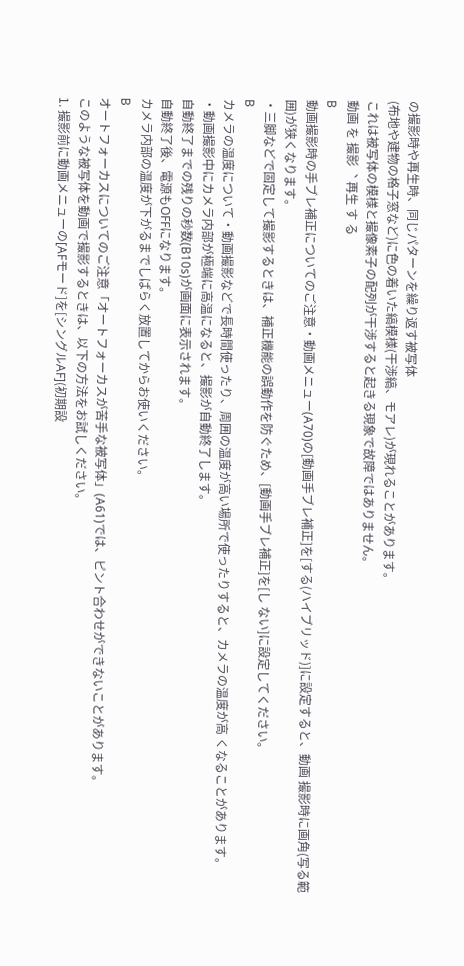の撮影時や再生時、同じパターンを繰り返す被写体
(布地や建物の格子窓など)に色の着いた縞模様(干渉縞、モアレ)が現れることがあります。
これは被写体の模様と撮像素子の配列が干渉すると起きる現象で故障ではありません。
動画 を 撮影︑ 再生 す る
B
動画撮影時の手ブレ補正についてのご注意・動画メニュー(A70)の[動画手ブレ補正]を[する(ハイブリッド)]に設定すると、動画 撮影時に画角(写る範囲)が狭くなります。
・三脚などで固定して撮影するときは、補正機能の誤動作を防ぐため、[動画手ブレ補正]を[し ない]に設定してください。
B
カメラの温度について・動画撮影などで長時間使ったり、周囲の温度が高い場所で使ったりすると、カメラの温度が高 くなることがあります。
・動画撮影中にカメラ内部が極端に高温になると、撮影が自動終了します。
自動終了までの残りの秒数(B10s)が画面に表示されます。
自動終了後、電源もOFFになります。
カメラ内部の温度が下がるまでしばらく放置してからお使いください。
B
オートフォーカスについてのご注意「オートフォーカスが苦手な被写体」(A61)では、ピント合わせができないことがあります。
このような被写体を動画で撮影するときは、以下の方法をお試しください。
1. 撮影前に動画メニューの[AFモード]を[シングルAF](初期設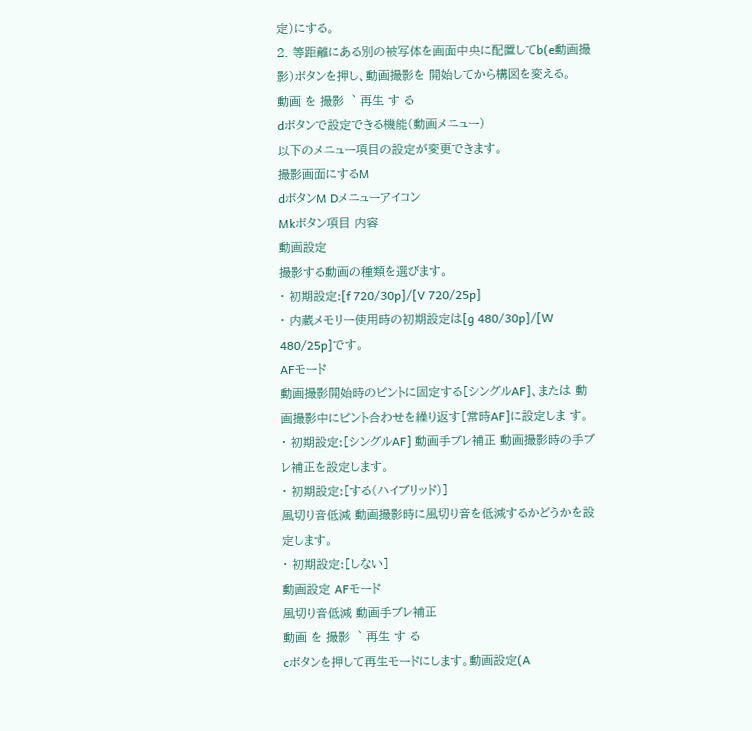定)にする。
2. 等距離にある別の被写体を画面中央に配置してb(e動画撮影)ボタンを押し、動画撮影を 開始してから構図を変える。
動画 を 撮影︑ 再生 す る
dボタンで設定できる機能(動画メニュー)
以下のメニュー項目の設定が変更できます。
撮影画面にするM
dボタンM Dメニューアイコン
Mkボタン項目 内容
動画設定
撮影する動画の種類を選びます。
・ 初期設定:[f 720/30p]/[V 720/25p]
・ 内蔵メモリー使用時の初期設定は[g 480/30p]/[W 480/25p]です。
AFモード
動画撮影開始時のピントに固定する[シングルAF]、または 動画撮影中にピント合わせを繰り返す[常時AF]に設定しま す。
・ 初期設定:[シングルAF] 動画手ブレ補正 動画撮影時の手ブレ補正を設定します。
・ 初期設定:[する(ハイブリッド)]
風切り音低減 動画撮影時に風切り音を低減するかどうかを設定します。
・ 初期設定:[しない]
動画設定 AFモード
風切り音低減 動画手ブレ補正
動画 を 撮影︑ 再生 す る
cボタンを押して再生モードにします。動画設定(A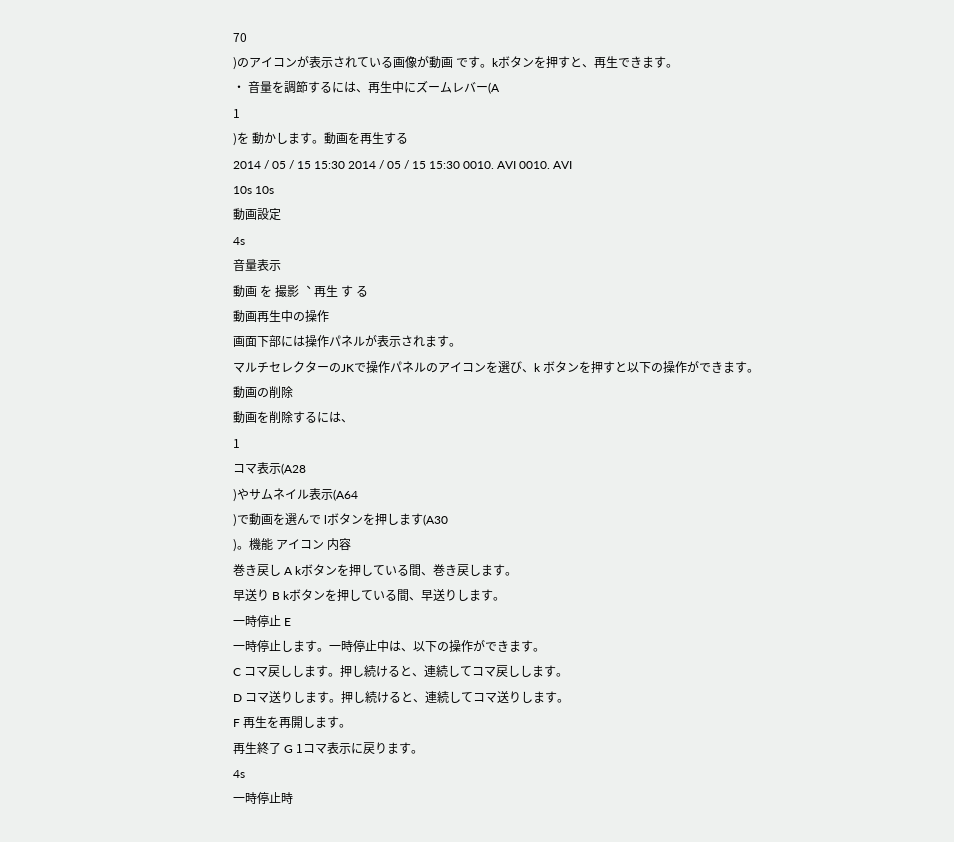70
)のアイコンが表示されている画像が動画 です。kボタンを押すと、再生できます。
・ 音量を調節するには、再生中にズームレバー(A
1
)を 動かします。動画を再生する
2014 / 05 / 15 15:30 2014 / 05 / 15 15:30 0010. AVI 0010. AVI
10s 10s
動画設定
4s
音量表示
動画 を 撮影︑ 再生 す る
動画再生中の操作
画面下部には操作パネルが表示されます。
マルチセレクターのJKで操作パネルのアイコンを選び、k ボタンを押すと以下の操作ができます。
動画の削除
動画を削除するには、
1
コマ表示(A28
)やサムネイル表示(A64
)で動画を選んで lボタンを押します(A30
)。機能 アイコン 内容
巻き戻し A kボタンを押している間、巻き戻します。
早送り B kボタンを押している間、早送りします。
一時停止 E
一時停止します。一時停止中は、以下の操作ができます。
C コマ戻しします。押し続けると、連続してコマ戻しします。
D コマ送りします。押し続けると、連続してコマ送りします。
F 再生を再開します。
再生終了 G 1コマ表示に戻ります。
4s
一時停止時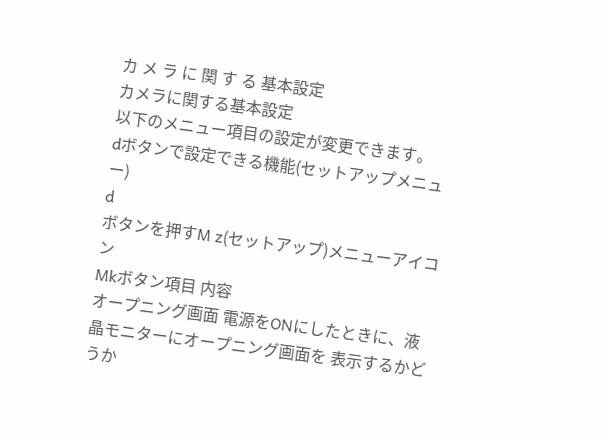カ メ ラ に 関 す る 基本設定
カメラに関する基本設定
以下のメニュー項目の設定が変更できます。
dボタンで設定できる機能(セットアップメニュー)
d
ボタンを押すM z(セットアップ)メニューアイコン
Mkボタン項目 内容
オープニング画面 電源をONにしたときに、液晶モニターにオープニング画面を 表示するかどうか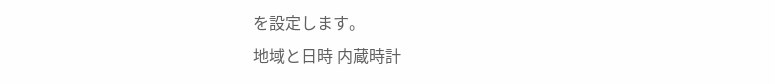を設定します。
地域と日時 内蔵時計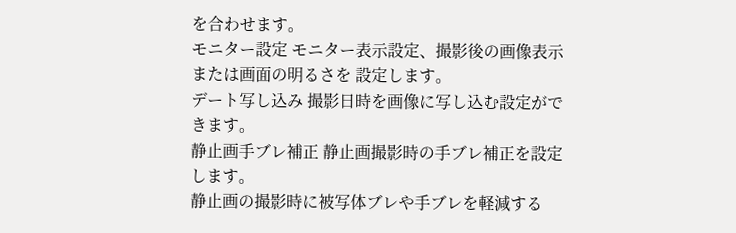を合わせます。
モニター設定 モニター表示設定、撮影後の画像表示または画面の明るさを 設定します。
デート写し込み 撮影日時を画像に写し込む設定ができます。
静止画手ブレ補正 静止画撮影時の手ブレ補正を設定します。
静止画の撮影時に被写体ブレや手ブレを軽減する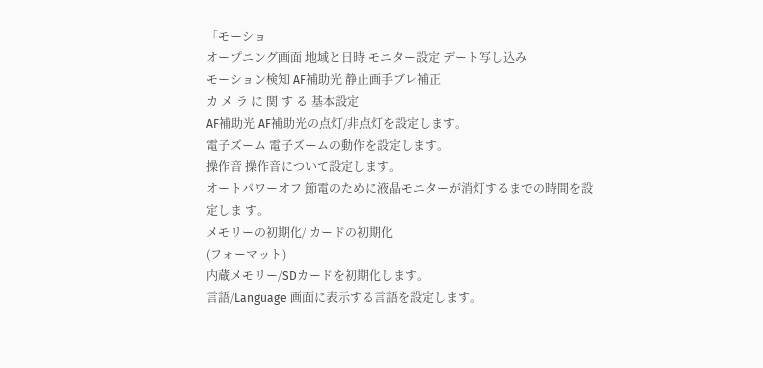「モーショ
オープニング画面 地域と日時 モニター設定 デート写し込み
モーション検知 AF補助光 静止画手ブレ補正
カ メ ラ に 関 す る 基本設定
AF補助光 AF補助光の点灯/非点灯を設定します。
電子ズーム 電子ズームの動作を設定します。
操作音 操作音について設定します。
オートパワーオフ 節電のために液晶モニターが消灯するまでの時間を設定しま す。
メモリーの初期化/ カードの初期化
(フォーマット)
内蔵メモリー/SDカードを初期化します。
言語/Language 画面に表示する言語を設定します。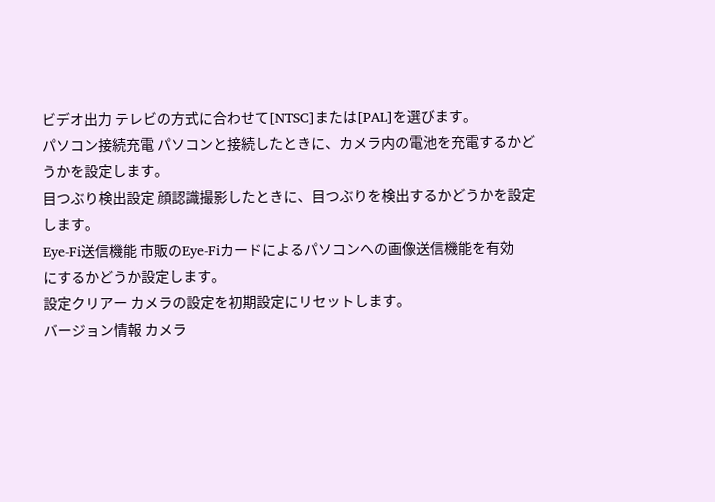ビデオ出力 テレビの方式に合わせて[NTSC]または[PAL]を選びます。
パソコン接続充電 パソコンと接続したときに、カメラ内の電池を充電するかど うかを設定します。
目つぶり検出設定 顔認識撮影したときに、目つぶりを検出するかどうかを設定 します。
Eye-Fi送信機能 市販のEye-Fiカードによるパソコンへの画像送信機能を有効
にするかどうか設定します。
設定クリアー カメラの設定を初期設定にリセットします。
バージョン情報 カメラ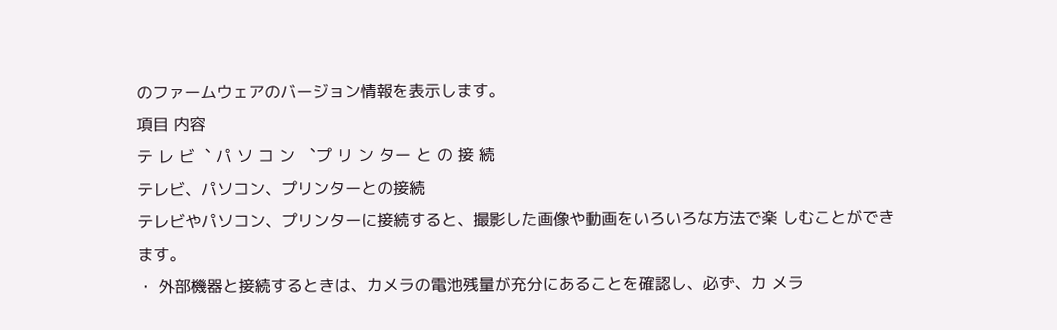のファームウェアのバージョン情報を表示します。
項目 内容
テ レ ビ︑ パ ソ コ ン ︑プ リ ン ター と の 接 続
テレビ、パソコン、プリンターとの接続
テレビやパソコン、プリンターに接続すると、撮影した画像や動画をいろいろな方法で楽 しむことができます。
・ 外部機器と接続するときは、カメラの電池残量が充分にあることを確認し、必ず、カ メラ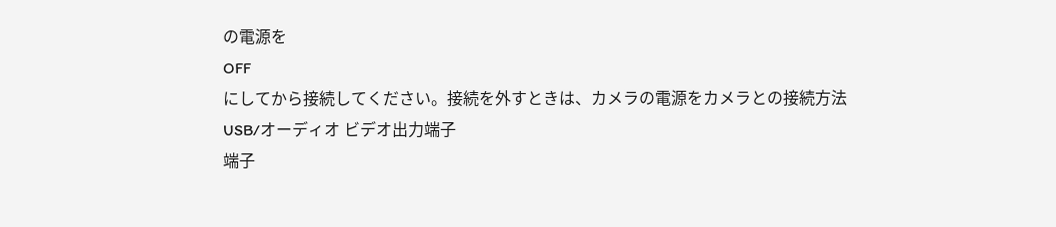の電源を
OFF
にしてから接続してください。接続を外すときは、カメラの電源をカメラとの接続方法
USB/オーディオ ビデオ出力端子
端子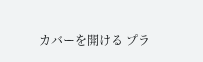カバーを開ける プラ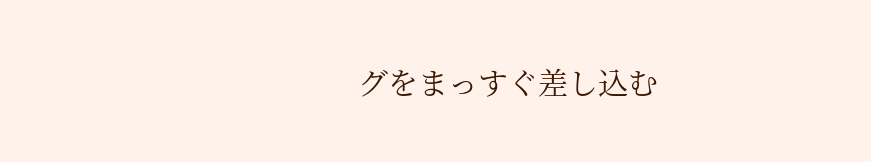グをまっすぐ差し込む